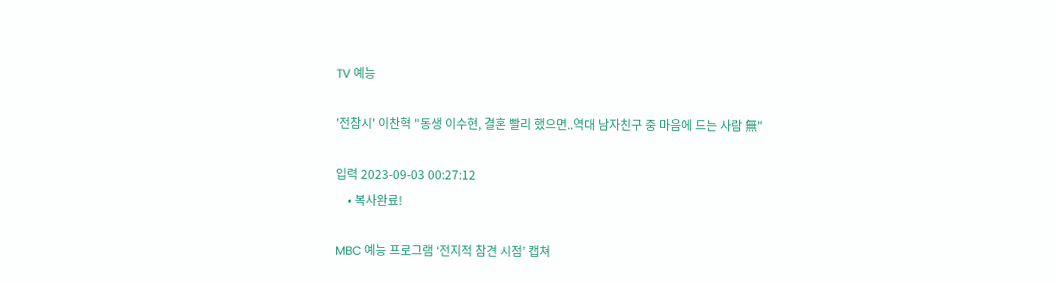TV 예능

'전참시' 이찬혁 "동생 이수현, 결혼 빨리 했으면..역대 남자친구 중 마음에 드는 사람 無"

입력 2023-09-03 00:27:12
    • 복사완료!

MBC 예능 프로그램 ‘전지적 참견 시점’ 캡쳐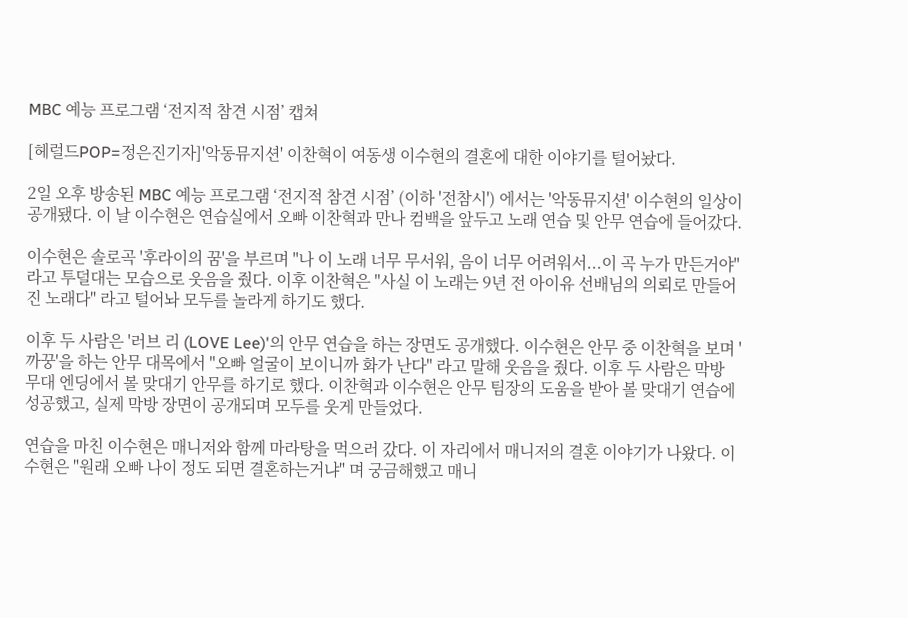MBC 예능 프로그램 ‘전지적 참견 시점’ 캡쳐

[헤럴드POP=정은진기자]'악동뮤지션' 이찬혁이 여동생 이수현의 결혼에 대한 이야기를 털어놨다.

2일 오후 방송된 MBC 예능 프로그램 ‘전지적 참견 시점’ (이하 '전참시') 에서는 '악동뮤지션' 이수현의 일상이 공개됐다. 이 날 이수현은 연습실에서 오빠 이찬혁과 만나 컴백을 앞두고 노래 연습 및 안무 연습에 들어갔다.

이수현은 솔로곡 '후라이의 꿈'을 부르며 "나 이 노래 너무 무서워, 음이 너무 어려워서...이 곡 누가 만든거야" 라고 투덜대는 모습으로 웃음을 줬다. 이후 이찬혁은 "사실 이 노래는 9년 전 아이유 선배님의 의뢰로 만들어진 노래다" 라고 털어놔 모두를 놀라게 하기도 했다.

이후 두 사람은 '러브 리 (LOVE Lee)'의 안무 연습을 하는 장면도 공개했다. 이수현은 안무 중 이찬혁을 보며 '까꿍'을 하는 안무 대목에서 "오빠 얼굴이 보이니까 화가 난다" 라고 말해 웃음을 줬다. 이후 두 사람은 막방 무대 엔딩에서 볼 맞대기 안무를 하기로 했다. 이찬혁과 이수현은 안무 팀장의 도움을 받아 볼 맞대기 연습에 성공했고, 실제 막방 장면이 공개되며 모두를 웃게 만들었다.

연습을 마친 이수현은 매니저와 함께 마라탕을 먹으러 갔다. 이 자리에서 매니저의 결혼 이야기가 나왔다. 이수현은 "원래 오빠 나이 정도 되면 결혼하는거냐" 며 궁금해했고 매니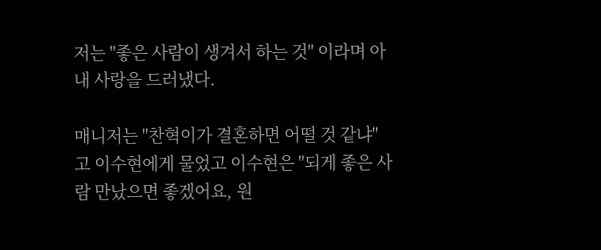저는 "좋은 사람이 생겨서 하는 것" 이라며 아내 사랑을 드러냈다.

매니저는 "찬혁이가 결혼하면 어떨 것 같냐" 고 이수현에게 물었고 이수현은 "되게 좋은 사람 만났으면 좋겠어요, 원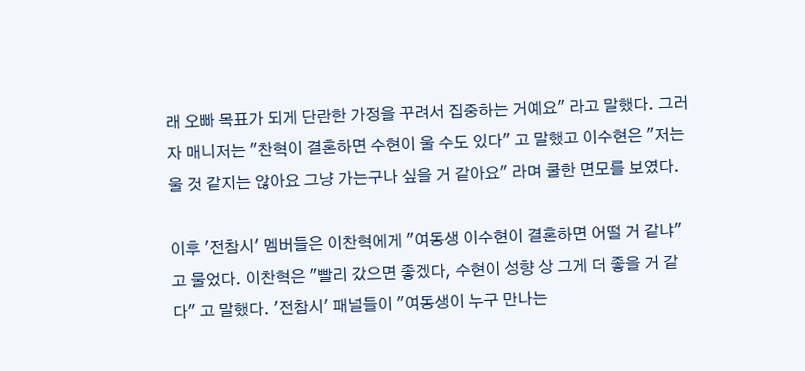래 오빠 목표가 되게 단란한 가정을 꾸려서 집중하는 거예요" 라고 말했다. 그러자 매니저는 "찬혁이 결혼하면 수현이 울 수도 있다" 고 말했고 이수현은 "저는 울 것 같지는 않아요 그냥 가는구나 싶을 거 같아요" 라며 쿨한 면모를 보였다.

이후 '전참시' 멤버들은 이찬혁에게 "여동생 이수현이 결혼하면 어떨 거 같냐" 고 물었다. 이찬혁은 "빨리 갔으면 좋겠다, 수현이 성향 상 그게 더 좋을 거 같다" 고 말했다. '전참시' 패널들이 "여동생이 누구 만나는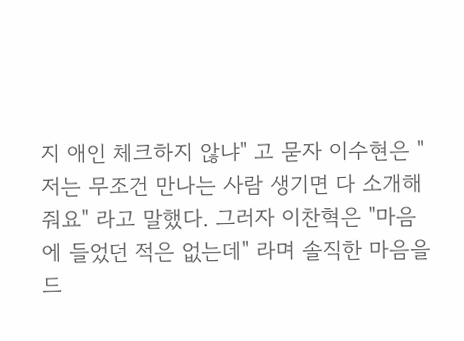지 애인 체크하지 않냐" 고 묻자 이수현은 "저는 무조건 만나는 사람 생기면 다 소개해줘요" 라고 말했다. 그러자 이찬혁은 "마음에 들었던 적은 없는데" 라며 솔직한 마음을 드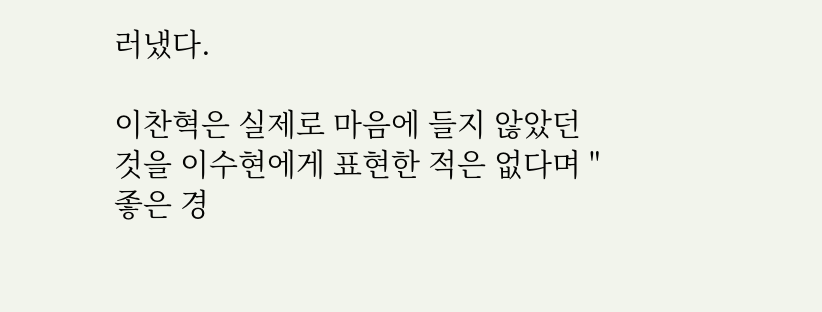러냈다.

이찬혁은 실제로 마음에 들지 않았던 것을 이수현에게 표현한 적은 없다며 "좋은 경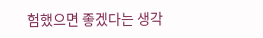험했으면 좋겠다는 생각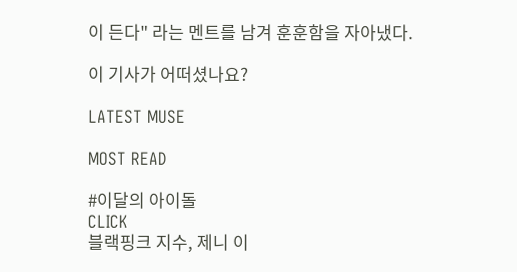이 든다" 라는 멘트를 남겨 훈훈함을 자아냈다.

이 기사가 어떠셨나요?

LATEST MUSE

MOST READ

#이달의 아이돌
CLICK
블랙핑크 지수, 제니 이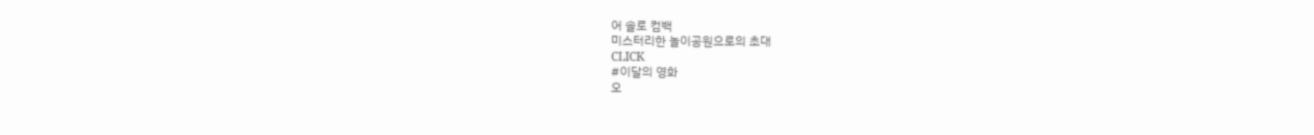어 솔로 컴백
미스터리한 놀이공원으로의 초대
CLICK
#이달의 영화
오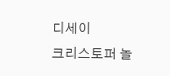디세이
크리스토퍼 놀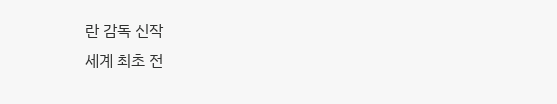란 감독 신작
세계 최초 전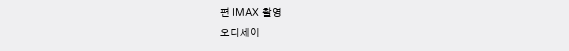편 IMAX 촬영
오디세이